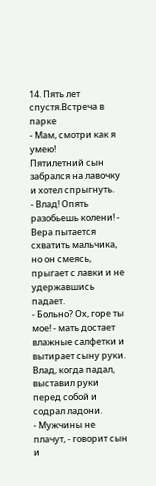14. Пять лет спустя.Встреча в парке
- Мам, смотри как я умею!
Пятилетний сын забрался на лавочку и хотел спрыгнуть.
- Влад! Опять разобьешь колени! - Вера пытается схватить мальчика, но он смеясь, прыгает с лавки и не удержавшись падает.
- Больно? Ох, горе ты мое! - мать достает влажные салфетки и вытирает сыну руки.
Влад, когда падал, выставил руки перед собой и содрал ладони.
- Мужчины не плачут, - говорит сын и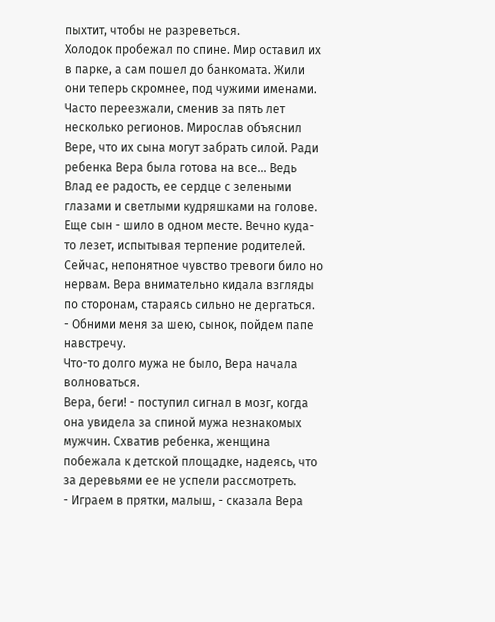пыхтит, чтобы не разреветься.
Холодок пробежал по спине. Мир оставил их в парке, а сам пошел до банкомата. Жили они теперь скромнее, под чужими именами. Часто переезжали, сменив за пять лет несколько регионов. Мирослав объяснил Вере, что их сына могут забрать силой. Ради ребенка Вера была готова на все... Ведь Влад ее радость, ее сердце с зелеными глазами и светлыми кудряшками на голове. Еще сын - шило в одном месте. Вечно куда-то лезет, испытывая терпение родителей.
Сейчас, непонятное чувство тревоги било но нервам. Вера внимательно кидала взгляды по сторонам, стараясь сильно не дергаться.
- Обними меня за шею, сынок, пойдем папе навстречу.
Что-то долго мужа не было, Вера начала волноваться.
Вера, беги! - поступил сигнал в мозг, когда она увидела за спиной мужа незнакомых мужчин. Схватив ребенка, женщина побежала к детской площадке, надеясь, что за деревьями ее не успели рассмотреть.
- Играем в прятки, малыш, - сказала Вера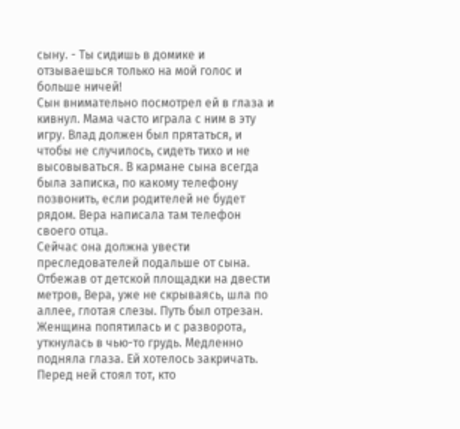сыну. - Ты сидишь в домике и отзываешься только на мой голос и больше ничей!
Сын внимательно посмотрел ей в глаза и кивнул. Мама часто играла с ним в эту игру. Влад должен был прятаться, и чтобы не случилось, сидеть тихо и не высовываться. В кармане сына всегда была записка, по какому телефону позвонить, если родителей не будет рядом. Вера написала там телефон своего отца.
Сейчас она должна увести преследователей подальше от сына. Отбежав от детской площадки на двести метров, Вера, уже не скрываясь, шла по аллее, глотая слезы. Путь был отрезан. Женщина попятилась и с разворота, уткнулась в чью-то грудь. Медленно подняла глаза. Ей хотелось закричать. Перед ней стоял тот, кто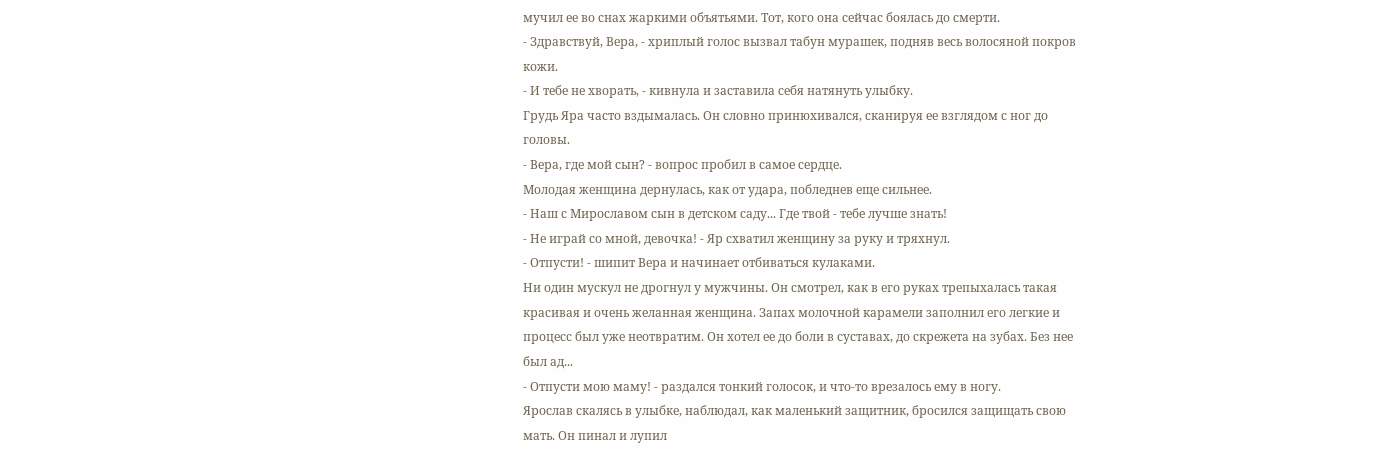мучил ее во снах жаркими объятьями. Тот, кого она сейчас боялась до смерти.
- Здравствуй, Вера, - хриплый голос вызвал табун мурашек, подняв весь волосяной покров кожи.
- И тебе не хворать, - кивнула и заставила себя натянуть улыбку.
Грудь Яра часто вздымалась. Он словно принюхивался, сканируя ее взглядом с ног до головы.
- Вера, где мой сын? - вопрос пробил в самое сердце.
Молодая женщина дернулась, как от удара, побледнев еще сильнее.
- Наш с Мирославом сын в детском саду... Где твой - тебе лучше знать!
- Не играй со мной, девочка! - Яр схватил женщину за руку и тряхнул.
- Отпусти! - шипит Вера и начинает отбиваться кулаками.
Ни один мускул не дрогнул у мужчины. Он смотрел, как в его руках трепыхалась такая красивая и очень желанная женщина. Запах молочной карамели заполнил его легкие и процесс был уже неотвратим. Он хотел ее до боли в суставах, до скрежета на зубах. Без нее был ад...
- Отпусти мою маму! - раздался тонкий голосок, и что-то врезалось ему в ногу.
Ярослав скалясь в улыбке, наблюдал, как маленький защитник, бросился защищать свою мать. Он пинал и лупил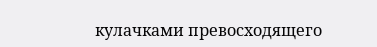кулачками превосходящего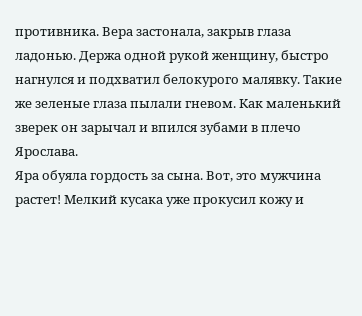противника. Вера застонала, закрыв глаза ладонью. Держа одной рукой женщину, быстро нагнулся и подхватил белокурого малявку. Такие же зеленые глаза пылали гневом. Как маленький зверек он зарычал и впился зубами в плечо Ярослава.
Яра обуяла гордость за сына. Вот, это мужчина растет! Мелкий кусака уже прокусил кожу и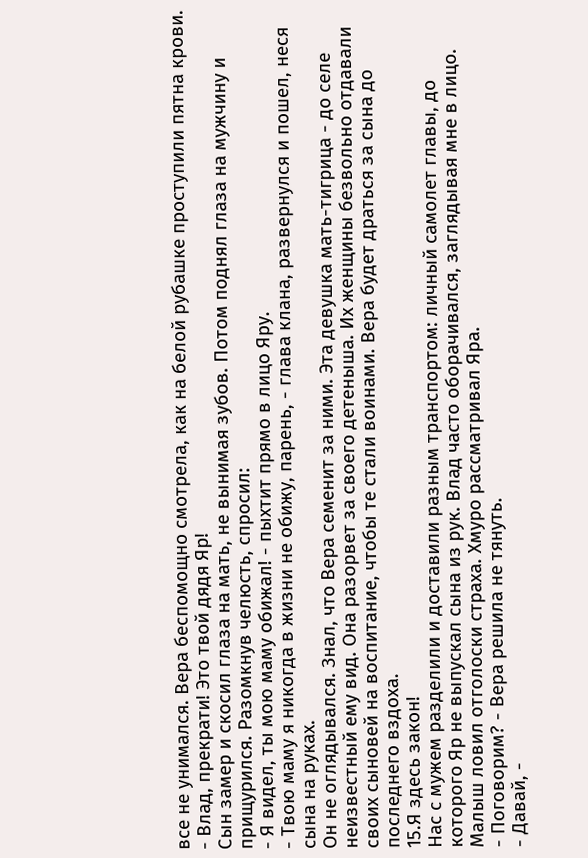все не унимался. Вера беспомощно смотрела, как на белой рубашке проступили пятна крови.
- Влад, прекрати! Это твой дядя Яр!
Сын замер и скосил глаза на мать, не вынимая зубов. Потом поднял глаза на мужчину и прищурился. Разомкнув челюсть, спросил:
- Я видел, ты мою маму обижал! - пыхтит прямо в лицо Яру.
- Твою маму я никогда в жизни не обижу, парень, - глава клана, развернулся и пошел, неся сына на руках.
Он не оглядывался. Знал, что Вера семенит за ними. Эта девушка мать-тигрица - до селе неизвестный ему вид. Она разорвет за своего детеныша. Их женщины безвольно отдавали своих сыновей на воспитание, чтобы те стали воинами. Вера будет драться за сына до последнего вздоха.
15.Я здесь закон!
Нас с мужем разделили и доставили разным транспортом: личный самолет главы, до которого Яр не выпускал сына из рук. Влад часто оборачивался, заглядывая мне в лицо. Малыш ловил отголоски страха. Хмуро рассматривал Яра.
- Поговорим? - Вера решила не тянуть.
- Давай, -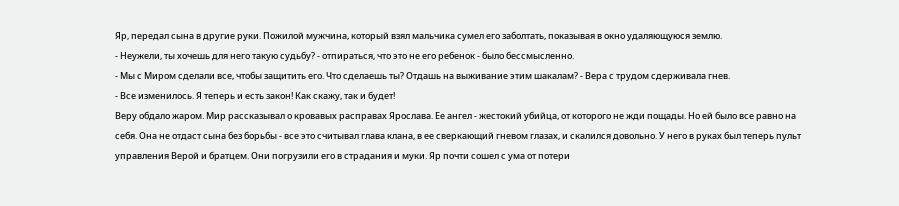Яр, передал сына в другие руки. Пожилой мужчина, который взял мальчика сумел его заболтать, показывая в окно удаляющуюся землю.
- Неужели, ты хочешь для него такую судьбу? - отпираться, что это не его ребенок - было бессмысленно.
- Мы с Миром сделали все, чтобы защитить его. Что сделаешь ты? Отдашь на выживание этим шакалам? - Вера с трудом сдерживала гнев.
- Все изменилось. Я теперь и есть закон! Как скажу, так и будет!
Веру обдало жаром. Мир рассказывал о кровавых расправах Ярослава. Ее ангел - жестокий убийца, от которого не жди пощады. Но ей было все равно на себя. Она не отдаст сына без борьбы - все это считывал глава клана, в ее сверкающий гневом глазах, и скалился довольно. У него в руках был теперь пульт управления Верой и братцем. Они погрузили его в страдания и муки. Яр почти сошел с ума от потери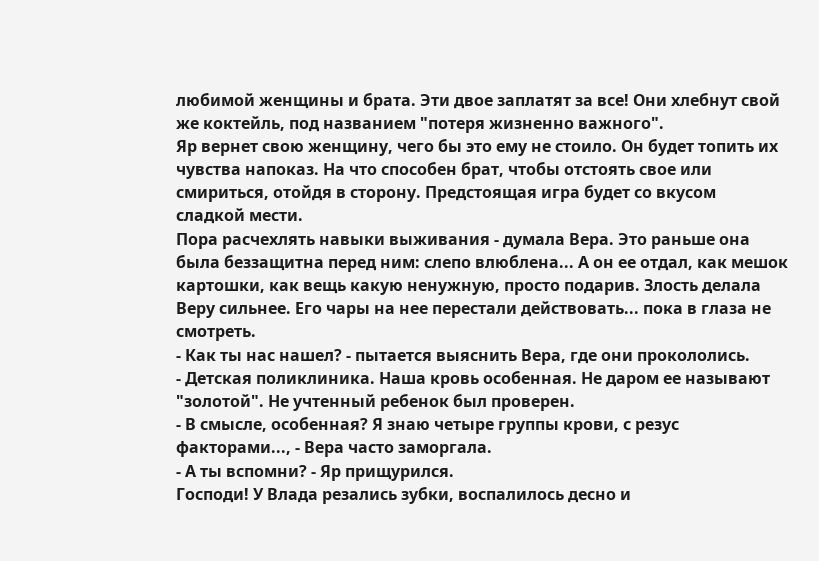любимой женщины и брата. Эти двое заплатят за все! Они хлебнут свой же коктейль, под названием "потеря жизненно важного".
Яр вернет свою женщину, чего бы это ему не стоило. Он будет топить их чувства напоказ. На что способен брат, чтобы отстоять свое или смириться, отойдя в сторону. Предстоящая игра будет со вкусом сладкой мести.
Пора расчехлять навыки выживания - думала Вера. Это раньше она была беззащитна перед ним: слепо влюблена... А он ее отдал, как мешок картошки, как вещь какую ненужную, просто подарив. Злость делала Веру сильнее. Его чары на нее перестали действовать... пока в глаза не смотреть.
- Как ты нас нашел? - пытается выяснить Вера, где они прокололись.
- Детская поликлиника. Наша кровь особенная. Не даром ее называют "золотой". Не учтенный ребенок был проверен.
- В смысле, особенная? Я знаю четыре группы крови, с резус факторами..., - Вера часто заморгала.
- А ты вспомни? - Яр прищурился.
Господи! У Влада резались зубки, воспалилось десно и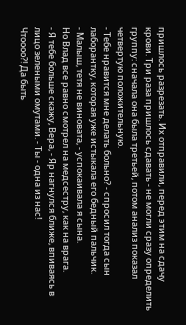пришлось разрезать. Их отправили, перед этим на сдачу крови. Три раза пришлось сдавать - не могли сразу определить группу: сначала она была третьей, потом анализ показал четвертую положительную.
- Тебе нравится мне делать больно? - спросил тогда сын лаборантку, которая уже истыкала его бедный пальчик.
- Малыш, тетя не виновата, - успокаивала я сына.
Но Влад все равно смотрел на медсестру, как на врага.
- Я тебе больше скажу, Вера, - Яр нагнулся ближе, впиваясь в лицо зелеными омутами. - Ты - одна из нас!
Чтоооо?! Да быть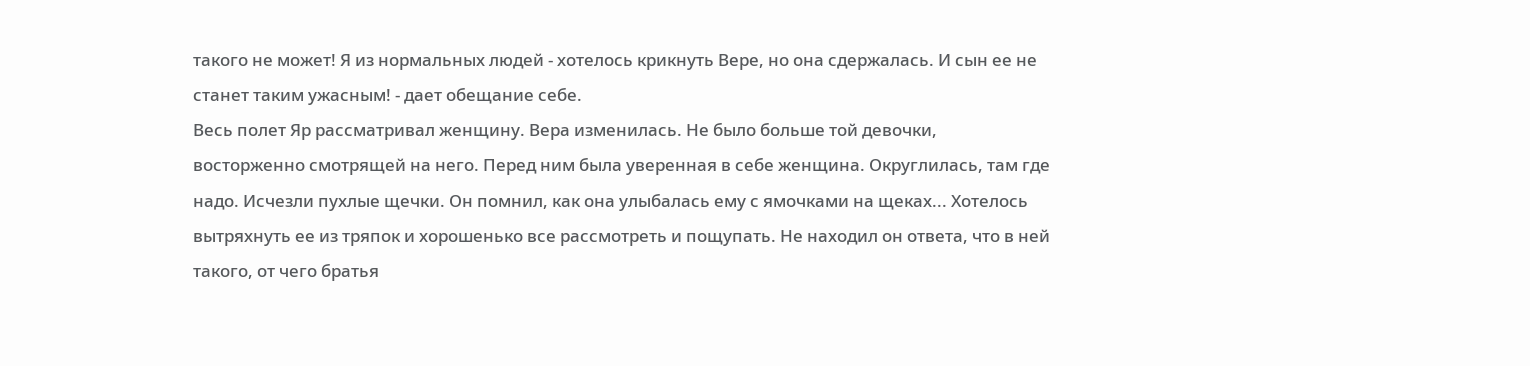такого не может! Я из нормальных людей - хотелось крикнуть Вере, но она сдержалась. И сын ее не станет таким ужасным! - дает обещание себе.
Весь полет Яр рассматривал женщину. Вера изменилась. Не было больше той девочки, восторженно смотрящей на него. Перед ним была уверенная в себе женщина. Округлилась, там где надо. Исчезли пухлые щечки. Он помнил, как она улыбалась ему с ямочками на щеках... Хотелось вытряхнуть ее из тряпок и хорошенько все рассмотреть и пощупать. Не находил он ответа, что в ней такого, от чего братья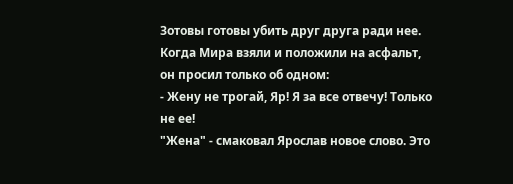Зотовы готовы убить друг друга ради нее.
Когда Мира взяли и положили на асфальт, он просил только об одном:
- Жену не трогай, Яр! Я за все отвечу! Только не ее!
"Жена" - смаковал Ярослав новое слово. Это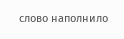слово наполнило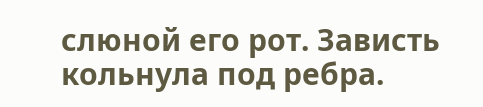слюной его рот. Зависть кольнула под ребра.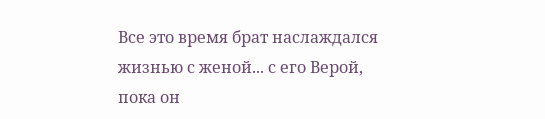Все это время брат наслаждался жизнью с женой... с его Верой, пока он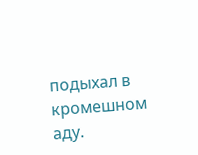подыхал в кромешном аду.